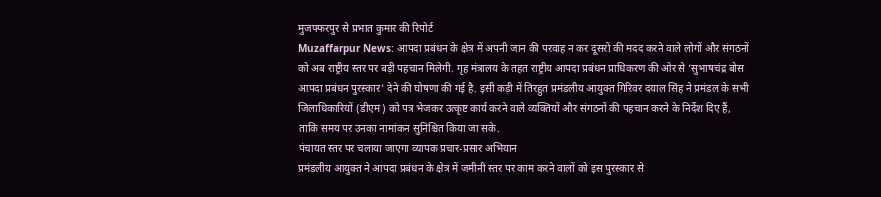मुजफ्फरपुर से प्रभात कुमार की रिपोर्ट
Muzaffarpur News: आपदा प्रबंधन के क्षेत्र में अपनी जान की परवाह न कर दूसरों की मदद करने वाले लोगों और संगठनों को अब राष्ट्रीय स्तर पर बड़ी पहचान मिलेगी. गृह मंत्रालय के तहत राष्ट्रीय आपदा प्रबंधन प्राधिकरण की ओर से ‘सुभाषचंद्र बोस आपदा प्रबंधन पुरस्कार’ देने की घोषणा की गई है. इसी कड़ी में तिरहुत प्रमंडलीय आयुक्त गिरिवर दयाल सिंह ने प्रमंडल के सभी जिलाधिकारियों (डीएम) को पत्र भेजकर उत्कृष्ट कार्य करने वाले व्यक्तियों और संगठनों की पहचान करने के निर्देश दिए हैं, ताकि समय पर उनका नामांकन सुनिश्चित किया जा सके.
पंचायत स्तर पर चलाया जाएगा व्यापक प्रचार-प्रसार अभियान
प्रमंडलीय आयुक्त ने आपदा प्रबंधन के क्षेत्र में जमीनी स्तर पर काम करने वालों को इस पुरस्कार से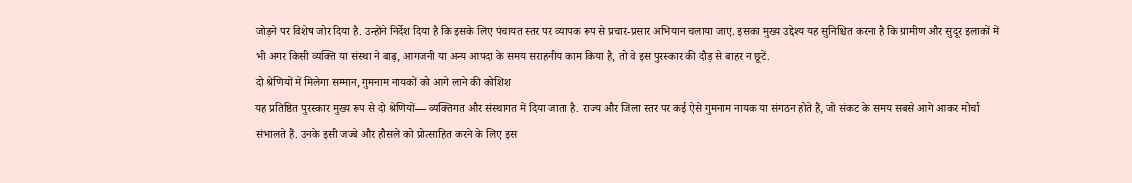जोड़ने पर विशेष जोर दिया है. उन्होंने निर्देश दिया है कि इसके लिए पंचायत स्तर पर व्यापक रूप से प्रचार-प्रसार अभियान चलाया जाए. इसका मुख्य उद्देश्य यह सुनिश्चित करना है कि ग्रामीण और सुदूर इलाकों में भी अगर किसी व्यक्ति या संस्था ने बाढ़, आगजनी या अन्य आपदा के समय सराहनीय काम किया है, तो वे इस पुरस्कार की दौड़ से बाहर न छूटें.
दो श्रेणियों में मिलेगा सम्मान, गुमनाम नायकों को आगे लाने की कोशिश
यह प्रतिष्ठित पुरस्कार मुख्य रूप से दो श्रेणियों— व्यक्तिगत और संस्थागत में दिया जाता है. राज्य और जिला स्तर पर कई ऐसे गुमनाम नायक या संगठन होते हैं, जो संकट के समय सबसे आगे आकर मोर्चा संभालते हैं. उनके इसी जज्बे और हौसले को प्रोत्साहित करने के लिए इस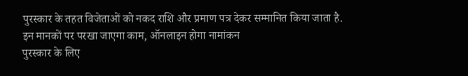पुरस्कार के तहत विजेताओं को नकद राशि और प्रमाण पत्र देकर सम्मानित किया जाता है.
इन मानकों पर परखा जाएगा काम, ऑनलाइन होगा नामांकन
पुरस्कार के लिए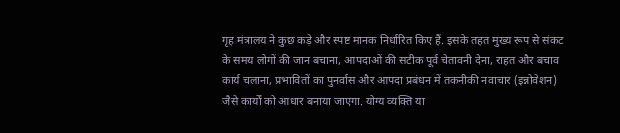गृह मंत्रालय ने कुछ कड़े और स्पष्ट मानक निर्धारित किए हैं. इसके तहत मुख्य रूप से संकट के समय लोगों की जान बचाना, आपदाओं की सटीक पूर्व चेतावनी देना, राहत और बचाव कार्य चलाना, प्रभावितों का पुनर्वास और आपदा प्रबंधन में तकनीकी नवाचार (इन्नोवेशन) जैसे कार्यों को आधार बनाया जाएगा. योग्य व्यक्ति या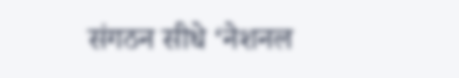संगठन सीधे ‘नेशनल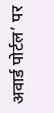अवार्ड पोर्टल’ पर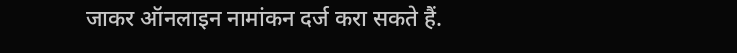जाकर ऑनलाइन नामांकन दर्ज करा सकते हैं.